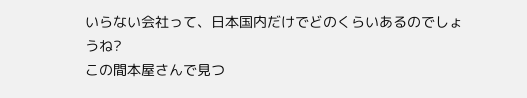いらない会社って、日本国内だけでどのくらいあるのでしょうね?
この間本屋さんで見つ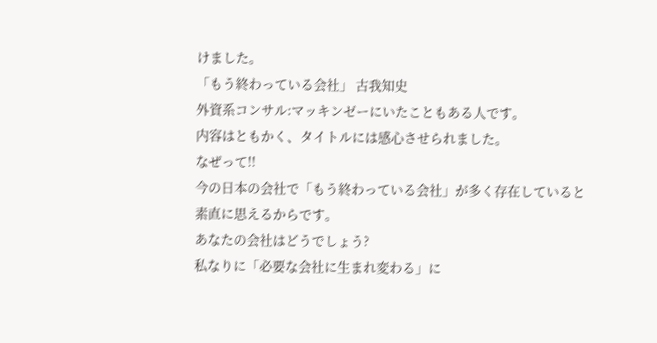けました。
「もう終わっている会社」 古我知史
外資系コンサル:マッキンゼーにいたこともある人です。
内容はともかく、タイトルには感心させられました。
なぜって!!
今の日本の会社で「もう終わっている会社」が多く存在していると
素直に思えるからです。
あなたの会社はどうでしょう?
私なりに「必要な会社に生まれ変わる」に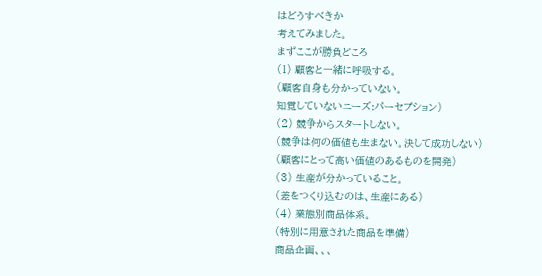はどうすべきか
考えてみました。
まずここが勝負どころ
(1) 顧客と一緒に呼吸する。
(顧客自身も分かっていない。
知覚していないニーズ:パーセプション)
(2) 競争からスタートしない。
(競争は何の価値も生まない。決して成功しない)
(顧客にとって高い価値のあるものを開発)
(3) 生産が分かっていること。
(差をつくり込むのは、生産にある)
(4) 業態別商品体系。
(特別に用意された商品を準備)
商品企画、、、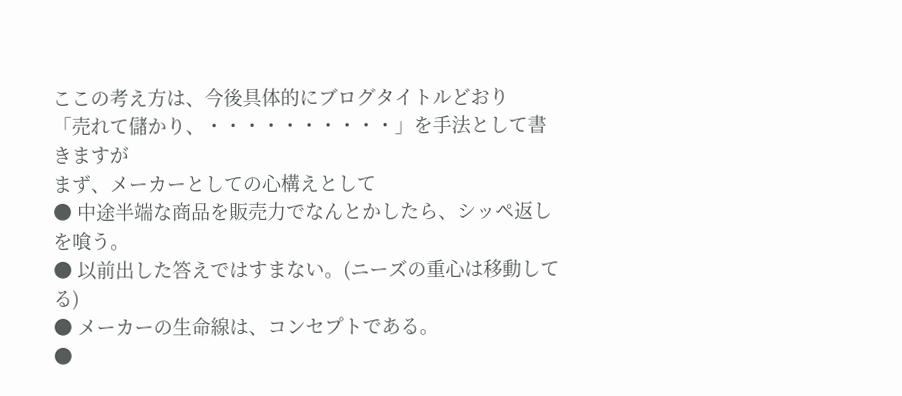ここの考え方は、今後具体的にブログタイトルどおり
「売れて儲かり、・・・・・・・・・・」を手法として書きますが
まず、メーカーとしての心構えとして
● 中途半端な商品を販売力でなんとかしたら、シッペ返しを喰う。
● 以前出した答えではすまない。(ニーズの重心は移動してる)
● メーカーの生命線は、コンセプトである。
●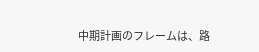中期計画のフレームは、路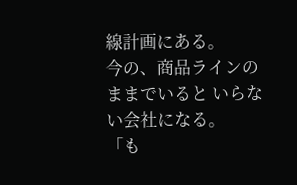線計画にある。
今の、商品ラインのままでいると いらない会社になる。
「も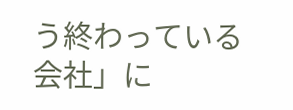う終わっている会社」に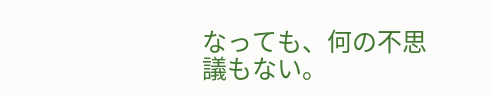なっても、何の不思議もない。